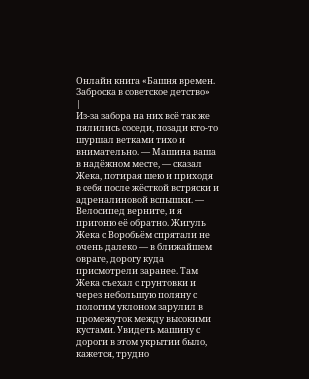Онлайн книга «Башня времен. Заброска в советское детство»
|
Из-за забора на них всё так же пялились соседи, позади кто-то шуршал ветками тихо и внимательно. — Машина ваша в надёжном месте, — сказал Жека, потирая шею и приходя в себя после жёсткой встряски и адреналиновой вспышки. — Велосипед верните, и я пригоню её обратно. Жигуль Жека с Воробьём спрятали не очень далеко — в ближайшем овраге, дорогу куда присмотрели заранее. Там Жека съехал с грунтовки и через небольшую поляну с пологим уклоном зарулил в промежуток между высокими кустами. Увидеть машину с дороги в этом укрытии было, кажется, трудно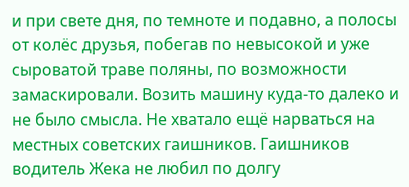и при свете дня, по темноте и подавно, а полосы от колёс друзья, побегав по невысокой и уже сыроватой траве поляны, по возможности замаскировали. Возить машину куда-то далеко и не было смысла. Не хватало ещё нарваться на местных советских гаишников. Гаишников водитель Жека не любил по долгу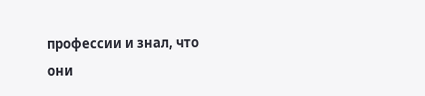профессии и знал, что они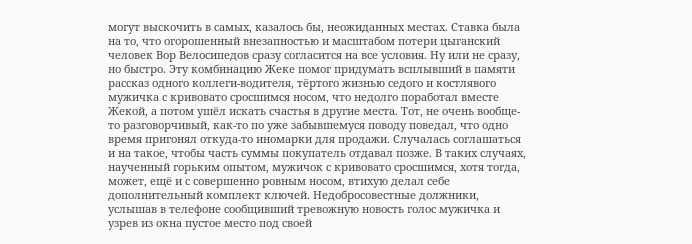могут выскочить в самых, казалось бы, неожиданных местах. Ставка была на то, что огорошенный внезапностью и масштабом потери цыганский человек Вор Велосипедов сразу согласится на все условия. Ну или не сразу, но быстро. Эту комбинацию Жеке помог придумать всплывший в памяти рассказ одного коллеги-водителя, тёртого жизнью седого и костлявого мужичка с кривовато сросшимся носом, что недолго поработал вместе Жекой, а потом ушёл искать счастья в другие места. Тот, не очень вообще-то разговорчивый, как-то по уже забывшемуся поводу поведал, что одно время пригонял откуда-то иномарки для продажи. Случалась соглашаться и на такое, чтобы часть суммы покупатель отдавал позже. В таких случаях, наученный горьким опытом, мужичок с кривовато сросшимся, хотя тогда, может, ещё и с совершенно ровным носом, втихую делал себе дополнительный комплект ключей. Недобросовестные должники, услышав в телефоне сообщивший тревожную новость голос мужичка и узрев из окна пустое место под своей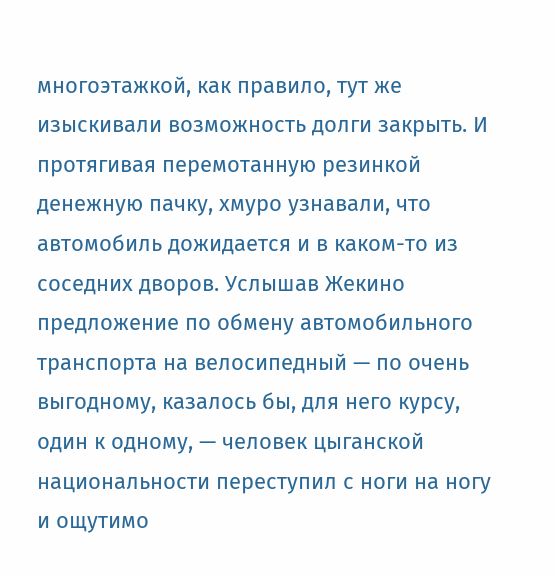многоэтажкой, как правило, тут же изыскивали возможность долги закрыть. И протягивая перемотанную резинкой денежную пачку, хмуро узнавали, что автомобиль дожидается и в каком-то из соседних дворов. Услышав Жекино предложение по обмену автомобильного транспорта на велосипедный — по очень выгодному, казалось бы, для него курсу, один к одному, — человек цыганской национальности переступил с ноги на ногу и ощутимо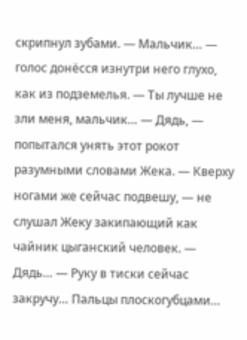скрипнул зубами. — Мальчик… — голос донёсся изнутри него глухо, как из подземелья. — Ты лучше не зли меня, мальчик… — Дядь, — попытался унять этот рокот разумными словами Жека. — Кверху ногами же сейчас подвешу, — не слушал Жеку закипающий как чайник цыганский человек. — Дядь… — Руку в тиски сейчас закручу… Пальцы плоскогубцами…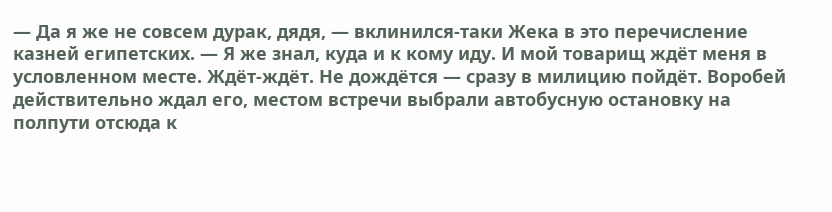— Да я же не совсем дурак, дядя, — вклинился-таки Жека в это перечисление казней египетских. — Я же знал, куда и к кому иду. И мой товарищ ждёт меня в условленном месте. Ждёт-ждёт. Не дождётся — сразу в милицию пойдёт. Воробей действительно ждал его, местом встречи выбрали автобусную остановку на полпути отсюда к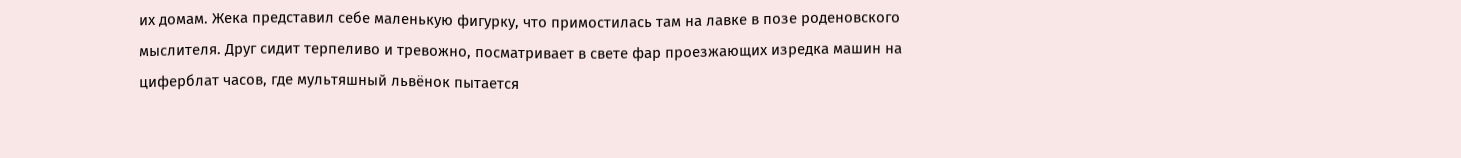их домам. Жека представил себе маленькую фигурку, что примостилась там на лавке в позе роденовского мыслителя. Друг сидит терпеливо и тревожно, посматривает в свете фар проезжающих изредка машин на циферблат часов, где мультяшный львёнок пытается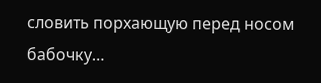словить порхающую перед носом бабочку…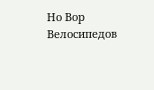Но Вор Велосипедов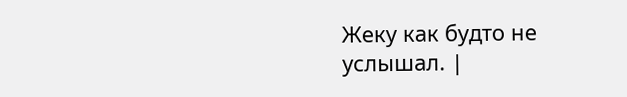Жеку как будто не услышал. |